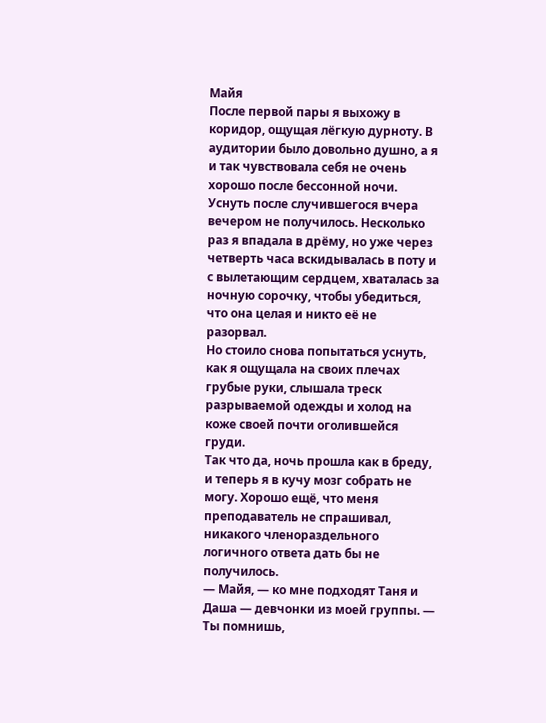Майя
После первой пары я выхожу в коридор, ощущая лёгкую дурноту. В аудитории было довольно душно, а я и так чувствовала себя не очень хорошо после бессонной ночи.
Уснуть после случившегося вчера вечером не получилось. Несколько раз я впадала в дрёму, но уже через четверть часа вскидывалась в поту и с вылетающим сердцем, хваталась за ночную сорочку, чтобы убедиться, что она целая и никто её не разорвал.
Но стоило снова попытаться уснуть, как я ощущала на своих плечах грубые руки, слышала треск разрываемой одежды и холод на коже своей почти оголившейся груди.
Так что да, ночь прошла как в бреду, и теперь я в кучу мозг собрать не могу. Хорошо ещё, что меня преподаватель не спрашивал, никакого членораздельного логичного ответа дать бы не получилось.
— Майя, — ко мне подходят Таня и Даша — девчонки из моей группы. — Ты помнишь,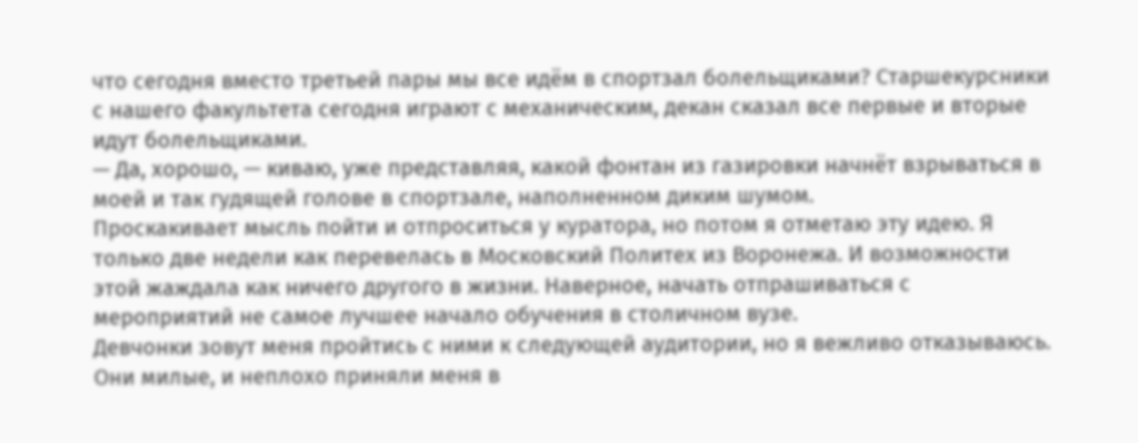что сегодня вместо третьей пары мы все идём в спортзал болельщиками? Старшекурсники с нашего факультета сегодня играют с механическим, декан сказал все первые и вторые идут болельщиками.
— Да, хорошо, — киваю, уже представляя, какой фонтан из газировки начнёт взрываться в моей и так гудящей голове в спортзале, наполненном диким шумом.
Проскакивает мысль пойти и отпроситься у куратора, но потом я отметаю эту идею. Я только две недели как перевелась в Московский Политех из Воронежа. И возможности этой жаждала как ничего другого в жизни. Наверное, начать отпрашиваться с мероприятий не самое лучшее начало обучения в столичном вузе.
Девчонки зовут меня пройтись с ними к следующей аудитории, но я вежливо отказываюсь. Они милые, и неплохо приняли меня в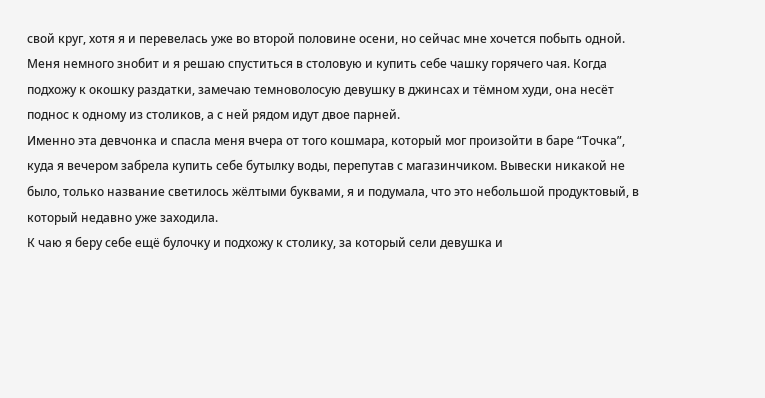свой круг, хотя я и перевелась уже во второй половине осени, но сейчас мне хочется побыть одной.
Меня немного знобит и я решаю спуститься в столовую и купить себе чашку горячего чая. Когда подхожу к окошку раздатки, замечаю темноволосую девушку в джинсах и тёмном худи, она несёт поднос к одному из столиков, а с ней рядом идут двое парней.
Именно эта девчонка и спасла меня вчера от того кошмара, который мог произойти в баре “Точка”, куда я вечером забрела купить себе бутылку воды, перепутав с магазинчиком. Вывески никакой не было, только название светилось жёлтыми буквами, я и подумала, что это небольшой продуктовый, в который недавно уже заходила.
К чаю я беру себе ещё булочку и подхожу к столику, за который сели девушка и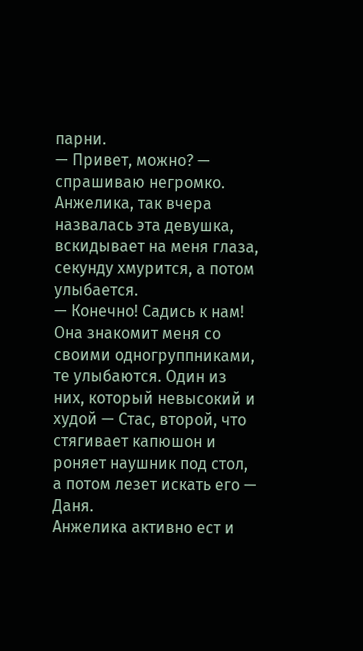парни.
— Привет, можно? — спрашиваю негромко.
Анжелика, так вчера назвалась эта девушка, вскидывает на меня глаза, секунду хмурится, а потом улыбается.
— Конечно! Садись к нам!
Она знакомит меня со своими одногруппниками, те улыбаются. Один из них, который невысокий и худой — Стас, второй, что стягивает капюшон и роняет наушник под стол, а потом лезет искать его — Даня.
Анжелика активно ест и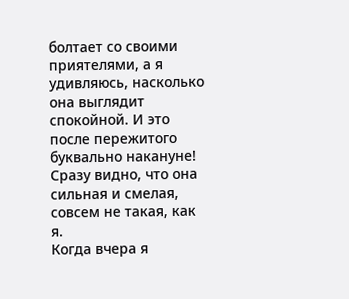болтает со своими приятелями, а я удивляюсь, насколько она выглядит спокойной. И это после пережитого буквально накануне! Сразу видно, что она сильная и смелая, совсем не такая, как я.
Когда вчера я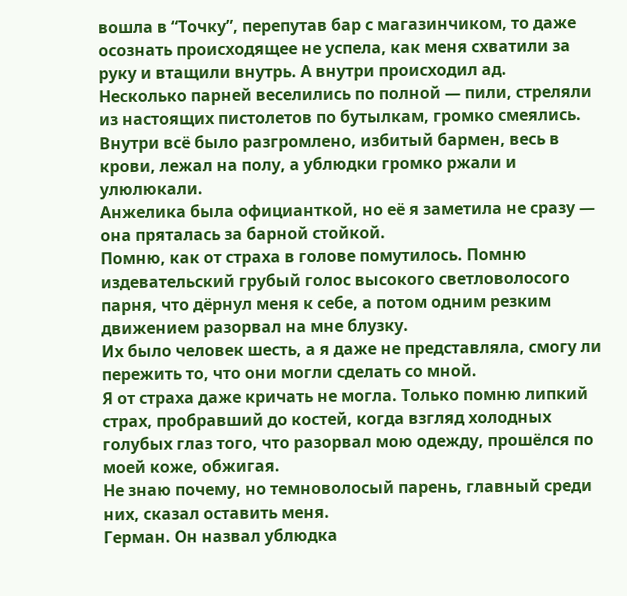вошла в “Точку”, перепутав бар с магазинчиком, то даже осознать происходящее не успела, как меня схватили за руку и втащили внутрь. А внутри происходил ад.
Несколько парней веселились по полной — пили, стреляли из настоящих пистолетов по бутылкам, громко смеялись. Внутри всё было разгромлено, избитый бармен, весь в крови, лежал на полу, а ублюдки громко ржали и улюлюкали.
Анжелика была официанткой, но её я заметила не сразу — она пряталась за барной стойкой.
Помню, как от страха в голове помутилось. Помню издевательский грубый голос высокого светловолосого парня, что дёрнул меня к себе, а потом одним резким движением разорвал на мне блузку.
Их было человек шесть, а я даже не представляла, смогу ли пережить то, что они могли сделать со мной.
Я от страха даже кричать не могла. Только помню липкий страх, пробравший до костей, когда взгляд холодных голубых глаз того, что разорвал мою одежду, прошёлся по моей коже, обжигая.
Не знаю почему, но темноволосый парень, главный среди них, сказал оставить меня.
Герман. Он назвал ублюдка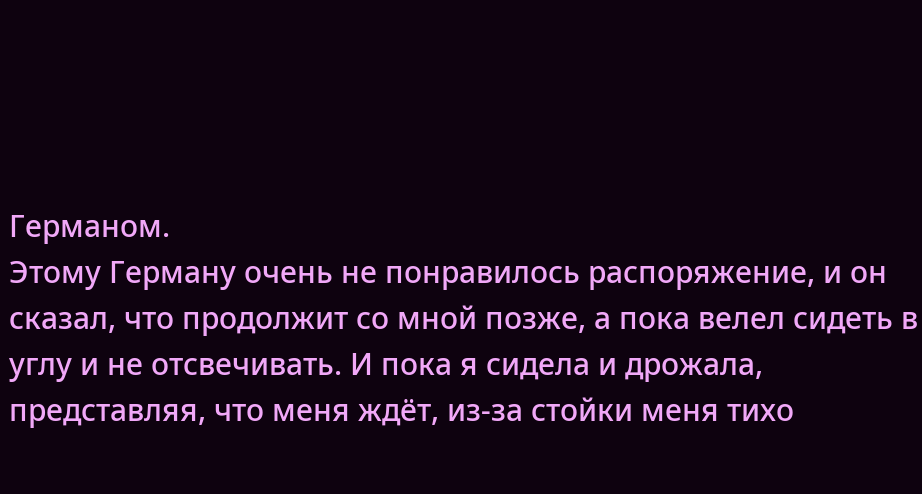Германом.
Этому Герману очень не понравилось распоряжение, и он сказал, что продолжит со мной позже, а пока велел сидеть в углу и не отсвечивать. И пока я сидела и дрожала, представляя, что меня ждёт, из-за стойки меня тихо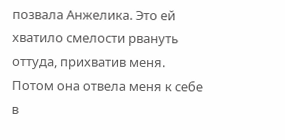позвала Анжелика. Это ей хватило смелости рвануть оттуда, прихватив меня.
Потом она отвела меня к себе в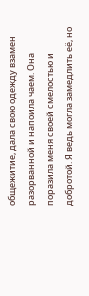общежитие, дала свою одежду взамен разорванной и напоила чаем. Она поразила меня своей смелостью и добротой. Я ведь могла замедлить её, но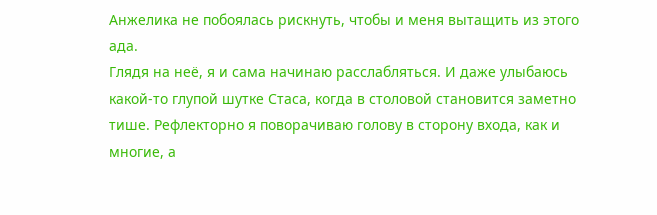Анжелика не побоялась рискнуть, чтобы и меня вытащить из этого ада.
Глядя на неё, я и сама начинаю расслабляться. И даже улыбаюсь какой-то глупой шутке Стаса, когда в столовой становится заметно тише. Рефлекторно я поворачиваю голову в сторону входа, как и многие, а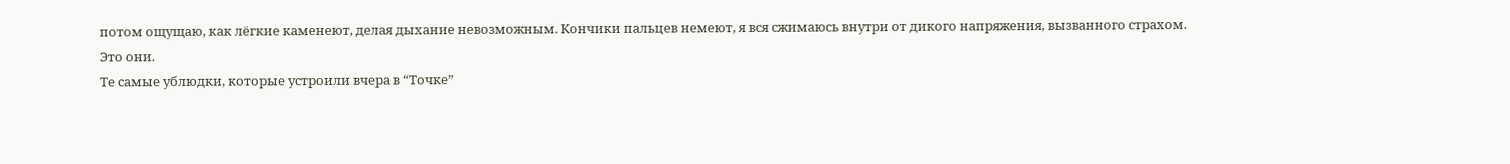потом ощущаю, как лёгкие каменеют, делая дыхание невозможным. Кончики пальцев немеют, я вся сжимаюсь внутри от дикого напряжения, вызванного страхом.
Это они.
Те самые ублюдки, которые устроили вчера в “Точке”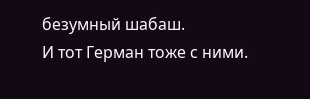безумный шабаш.
И тот Герман тоже с ними.